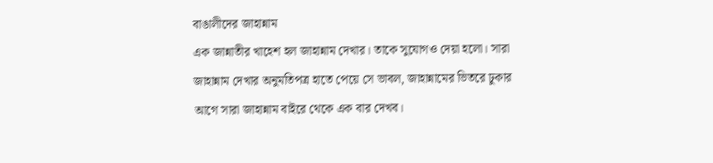বাঙালীদের জাহান্নাম
এক জান্নাতীর খাহেশ হল জাহান্নাম দেখার। তাকে সুযোগও দেয়া হলো। সারা জাহান্নাম দেখার অনুমতিপত্র হাতে পেয়ে সে ভাবল, জাহান্নামের ভিতরে ঢুকার আগে সারা জাহান্নাম বাইরে থেকে এক বার দেখব।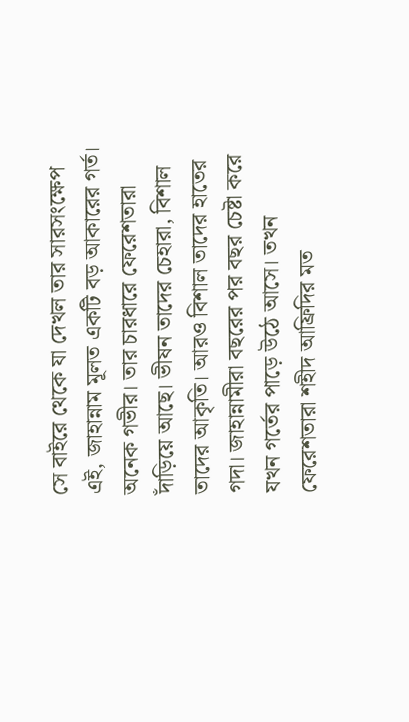সে বাইরে থেকে যা দেখল তার সারসংক্ষেপ এই, জাহান্নাম মূলত একটি বড় আকারের গর্ত। অনেক গভীর। তার চারধারে ফেরেশতারা দাঁড়িয়ে আছে। ভীষন তাদের চেহারা, বিশাল তাদের আকৃতি। আরও বিশাল তাদের হাতের গদা। জাহান্নামীরা বছরের পর বছর চেষ্টা করে যখন গর্তের পাড়ে উঠে আসে। তখন ফেরেশতারা শহীদ আফ্রিদির মত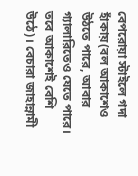বেপরোয়া স্টাইলে গদা হাঁকায়(বল আকাশেও উঠতে পারে, আবার গ্যালারিতেও যেতে পারে। তবে আকাশেই বেশি উঠে)। বেচারা জাহান্নামী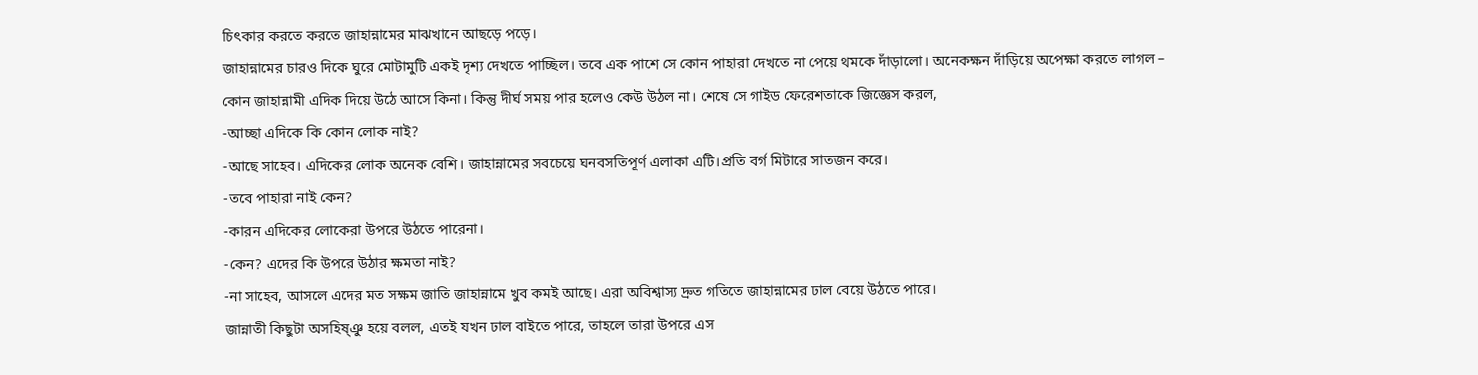চিৎকার করতে করতে জাহান্নামের মাঝখানে আছড়ে পড়ে।
জাহান্নামের চারও দিকে ঘুরে মোটামুটি একই দৃশ্য দেখতে পাচ্ছিল। তবে এক পাশে সে কোন পাহারা দেখতে না পেয়ে থমকে দাঁড়ালো। অনেকক্ষন দাঁড়িয়ে অপেক্ষা করতে লাগল – কোন জাহান্নামী এদিক দিয়ে উঠে আসে কিনা। কিন্তু দীর্ঘ সময় পার হলেও কেউ উঠল না। শেষে সে গাইড ফেরেশতাকে জিজ্ঞেস করল,
-আচ্ছা এদিকে কি কোন লোক নাই?
-আছে সাহেব। এদিকের লোক অনেক বেশি। জাহান্নামের সবচেয়ে ঘনবসতিপূর্ণ এলাকা এটি।প্রতি বর্গ মিটারে সাতজন করে।
-তবে পাহারা নাই কেন?
-কারন এদিকের লোকেরা উপরে উঠতে পারেনা।
-কেন? এদের কি উপরে উঠার ক্ষমতা নাই?
-না সাহেব, আসলে এদের মত সক্ষম জাতি জাহান্নামে খুব কমই আছে। এরা অবিশ্বাস্য দ্রুত গতিতে জাহান্নামের ঢাল বেয়ে উঠতে পারে।
জান্নাতী কিছুটা অসহিষ্ঞু হয়ে বলল, এতই যখন ঢাল বাইতে পারে, তাহলে তারা উপরে এস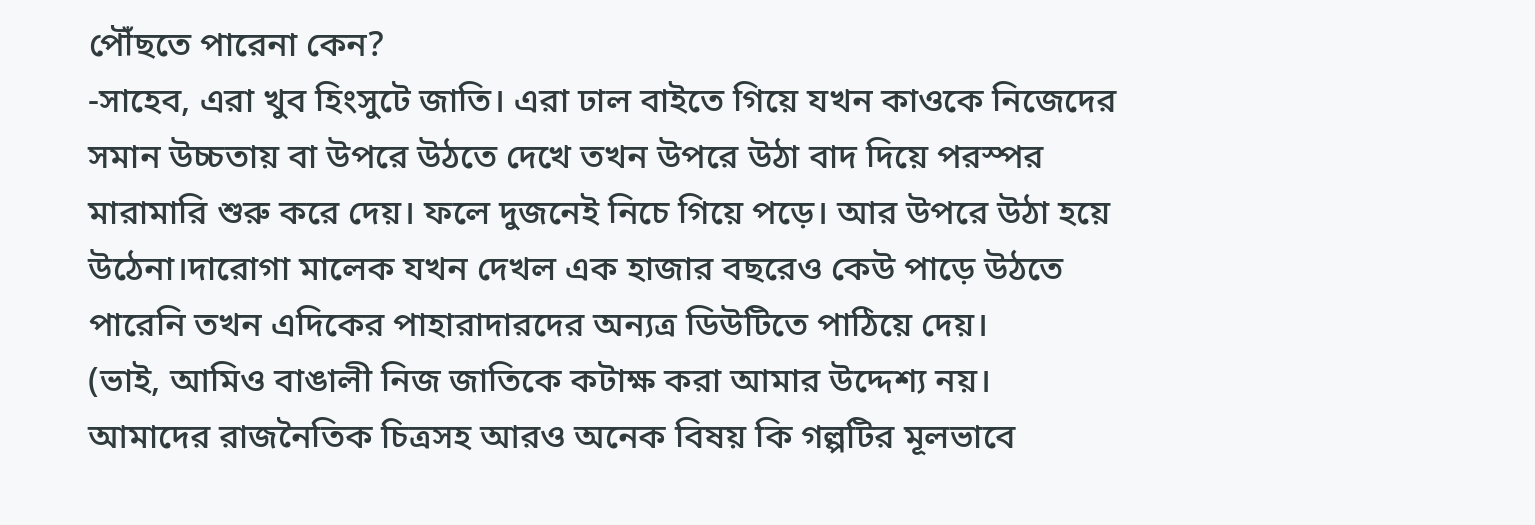পৌঁছতে পারেনা কেন?
-সাহেব, এরা খুব হিংসুটে জাতি। এরা ঢাল বাইতে গিয়ে যখন কাওকে নিজেদের সমান উচ্চতায় বা উপরে উঠতে দেখে তখন উপরে উঠা বাদ দিয়ে পরস্পর মারামারি শুরু করে দেয়। ফলে দুজনেই নিচে গিয়ে পড়ে। আর উপরে উঠা হয়ে উঠেনা।দারোগা মালেক যখন দেখল এক হাজার বছরেও কেউ পাড়ে উঠতে পারেনি তখন এদিকের পাহারাদারদের অন্যত্র ডিউটিতে পাঠিয়ে দেয়।
(ভাই, আমিও বাঙালী নিজ জাতিকে কটাক্ষ করা আমার উদ্দেশ্য নয়। আমাদের রাজনৈতিক চিত্রসহ আরও অনেক বিষয় কি গল্পটির মূলভাবে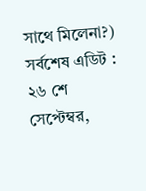সাথে মিলেনা?)
সর্বশেষ এডিট : ২৬ শে সেপ্টেম্বর,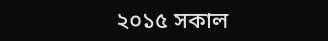২০১৫ সকাল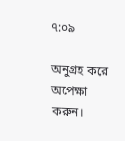৭:০৯

অনুগ্রহ করে অপেক্ষা করুন।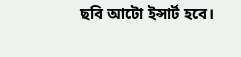ছবি আটো ইন্সার্ট হবে।